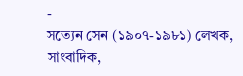-
সত্যেন সেন (১৯০৭-১৯৮১) লেখক, সাংবাদিক,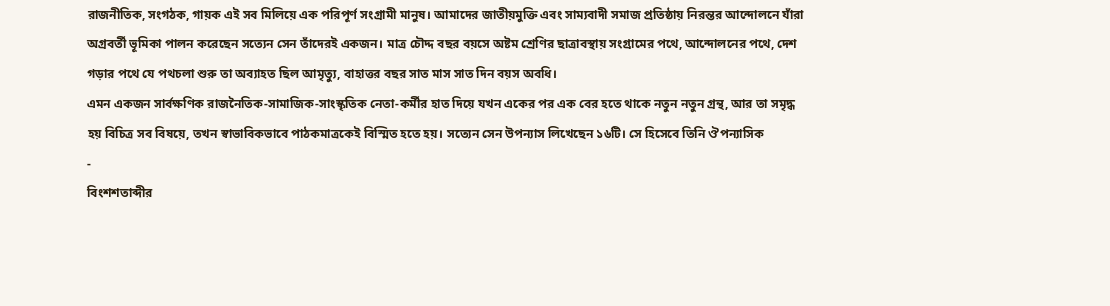রাজনীতিক, সংগঠক, গায়ক এই সব মিলিয়ে এক পরিপূর্ণ সংগ্রামী মানুষ। আমাদের জাতীয়মুক্তি এবং সাম্যবাদী সমাজ প্রতিষ্ঠায় নিরন্তর আন্দোলনে যাঁরা অগ্রবর্তী ভূমিকা পালন করেছেন সত্যেন সেন তাঁদেরই একজন। মাত্র চৌদ্দ বছর বয়সে অষ্টম শ্রেণির ছাত্রাবস্থায় সংগ্রামের পথে, আন্দোলনের পথে, দেশ গড়ার পথে যে পথচলা শুরু তা অব্যাহত ছিল আমৃত্যু, বাহাত্তর বছর সাত মাস সাত দিন বয়স অবধি।
এমন একজন সার্বক্ষণিক রাজনৈতিক-সামাজিক-সাংস্কৃতিক নেতা-কর্মীর হাত দিয়ে যখন একের পর এক বের হতে থাকে নতুন নতুন গ্রন্থ, আর তা সমৃদ্ধ হয় বিচিত্র সব বিষয়ে, তখন স্বাভাবিকভাবে পাঠকমাত্রকেই বিস্মিত হতে হয়। সত্যেন সেন উপন্যাস লিখেছেন ১৬টি। সে হিসেবে তিনি ঔপন্যাসিক
-
বিংশশতাব্দীর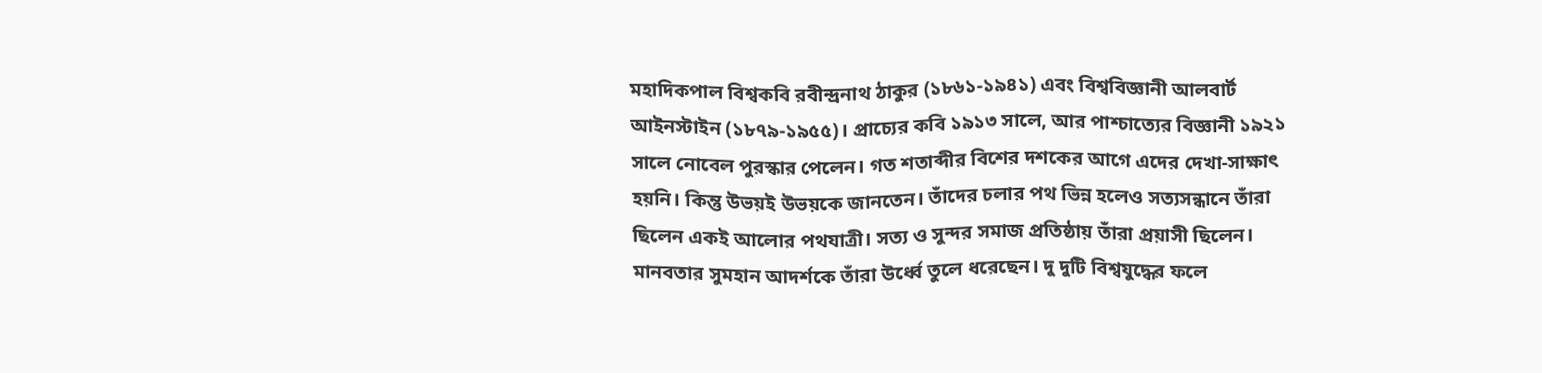মহাদিকপাল বিশ্বকবি রবীন্দ্রনাথ ঠাকুর (১৮৬১-১৯৪১) এবং বিশ্ববিজ্ঞানী আলবার্ট আইনস্টাইন (১৮৭৯-১৯৫৫)। প্রাচ্যের কবি ১৯১৩ সালে, আর পাশ্চাত্যের বিজ্ঞানী ১৯২১ সালে নোবেল পুরস্কার পেলেন। গত শতাব্দীর বিশের দশকের আগে এদের দেখা-সাক্ষাৎ হয়নি। কিন্তু উভয়ই উভয়কে জানতেন। তাঁদের চলার পথ ভিন্ন হলেও সত্যসন্ধানে তাঁরা ছিলেন একই আলোর পথযাত্রী। সত্য ও সুন্দর সমাজ প্রতিষ্ঠায় তাঁরা প্রয়াসী ছিলেন। মানবতার সুমহান আদর্শকে তাঁরা উর্ধ্বে তুলে ধরেছেন। দু দুটি বিশ্বযুদ্ধের ফলে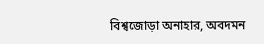বিশ্বজোড়া অনাহার, অবদমন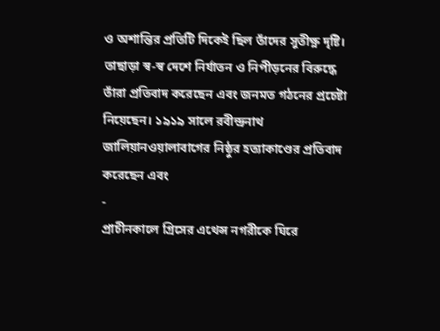ও অশান্তির প্রতিটি দিকেই ছিল তাঁদের সুতীক্ষ্ণ দৃষ্টি। তাছাড়া স্ব-স্ব দেশে নির্যাতন ও নিপীড়নের বিরুদ্ধে তাঁরা প্রতিবাদ করেছেন এবং জনমত গঠনের প্রচেষ্টা নিয়েছেন। ১৯১৯ সালে রবীন্দ্রনাথ জালিয়ানওয়ালাবাগের নিষ্ঠুর হত্যাকাণ্ডের প্রতিবাদ করেছেন এবং
-
প্রাচীনকালে গ্রিসের এথেন্স নগরীকে ঘিরে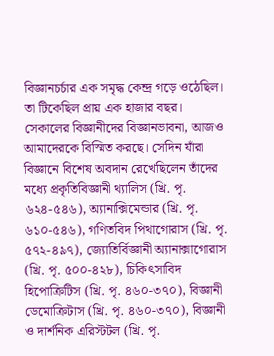বিজ্ঞানচর্চার এক সমৃদ্ধ কেন্দ্র গড়ে ওঠেছিল। তা টিকেছিল প্রায় এক হাজার বছর। সেকালের বিজ্ঞানীদের বিজ্ঞানভাবনা, আজও আমাদেরকে বিস্মিত করছে। সেদিন যাঁরা বিজ্ঞানে বিশেষ অবদান রেখেছিলেন তাঁদের মধ্যে প্রকৃতিবিজ্ঞানী থ্যালিস (খ্রি. পৃ. ৬২৪-৫৪৬), অ্যানাক্সিমেন্ডার (খ্রি. পৃ. ৬১০-৫৪৬), গণিতবিদ পিথাগোরাস (খ্রি. পৃ. ৫৭২-৪৯৭), জ্যোতির্বিজ্ঞানী অ্যানাক্সাগোরাস (খ্রি. পৃ. ৫০০-৪২৮), চিকিৎসাবিদ হিপোক্রিটিস (খ্রি. পৃ. ৪৬০-৩৭০), বিজ্ঞানী ডেমোক্রিটাস (খ্রি. পৃ. ৪৬০-৩৭০), বিজ্ঞানী ও দার্শনিক এরিস্টটল (খ্রি. পৃ.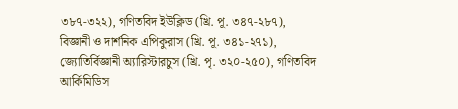৩৮৭-৩২২), গণিতবিদ ইউক্লিড (খ্রি. পূ. ৩৪৭-২৮৭), বিজ্ঞানী ও দার্শনিক এপিকুরাস (খ্রি. পূ. ৩৪১-২৭১), জ্যোতির্বিজ্ঞানী অ্যারিস্টারচুস (খ্রি. পৃ. ৩২০-২৫০), গণিতবিদ আর্কিমিডিস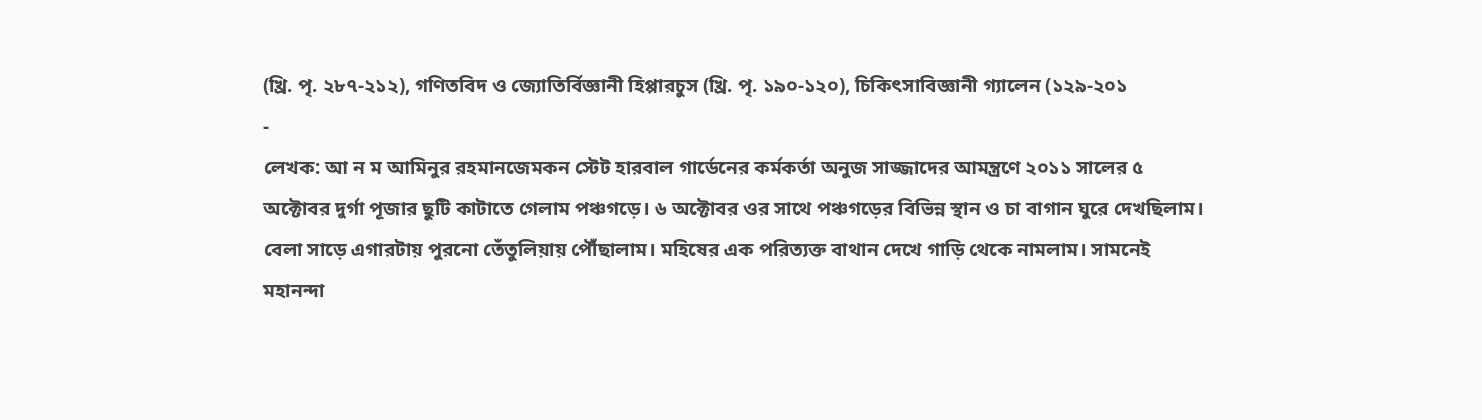(খ্রি. পৃ. ২৮৭-২১২), গণিতবিদ ও জ্যোতির্বিজ্ঞানী হিপ্পারচুস (খ্রি. পৃ. ১৯০-১২০), চিকিৎসাবিজ্ঞানী গ্যালেন (১২৯-২০১
-
লেখক: আ ন ম আমিনুর রহমানজেমকন স্টেট হারবাল গার্ডেনের কর্মকর্তা অনুজ সাজ্জাদের আমন্ত্রণে ২০১১ সালের ৫ অক্টোবর দুর্গা পূজার ছুটি কাটাতে গেলাম পঞ্চগড়ে। ৬ অক্টোবর ওর সাথে পঞ্চগড়ের বিভিন্ন স্থান ও চা বাগান ঘুরে দেখছিলাম। বেলা সাড়ে এগারটায় পুরনো তেঁতুলিয়ায় পৌঁছালাম। মহিষের এক পরিত্যক্ত বাথান দেখে গাড়ি থেকে নামলাম। সামনেই মহানন্দা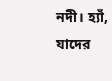নদী। হ্যাঁ, যাদের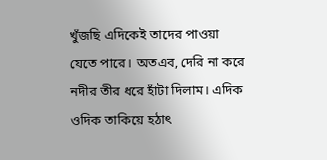খুঁজছি এদিকেই তাদের পাওয়া যেতে পারে। অতএব, দেরি না করে নদীর তীর ধরে হাঁটা দিলাম। এদিক ওদিক তাকিয়ে হঠাৎ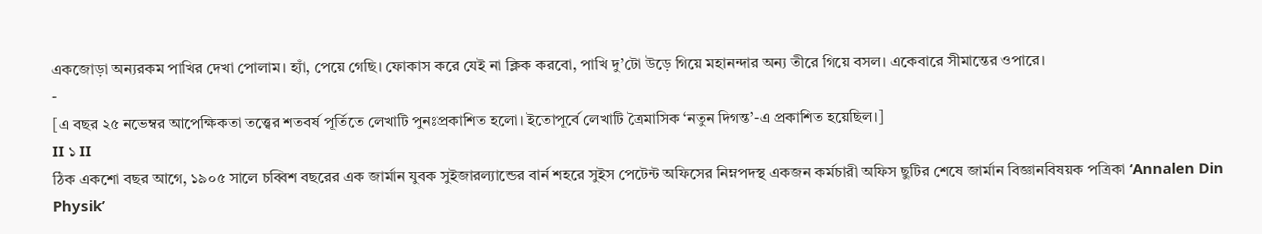একজোড়া অন্যরকম পাখির দেখা পোলাম। হ্যাঁ, পেয়ে গেছি। ফোকাস করে যেই না ক্লিক করবো, পাখি দু’টো উড়ে গিয়ে মহানন্দার অন্য তীরে গিয়ে বসল। একেবারে সীমান্তের ওপারে।
-
[এ বছর ২৫ নভেম্বর আপেক্ষিকতা তত্ত্বের শতবর্ষ পূর্তিতে লেখাটি পুনঃপ্রকাশিত হলো। ইতোপূর্বে লেখাটি ত্রৈমাসিক ‘নতুন দিগন্ত’-এ প্রকাশিত হয়েছিল।]
II ১ II
ঠিক একশো বছর আগে, ১৯০৫ সালে চব্বিশ বছরের এক জার্মান যুবক সুইজারল্যান্ডের বার্ন শহরে সুইস পেটেন্ট অফিসের নিম্নপদস্থ একজন কর্মচারী অফিস ছুটির শেষে জার্মান বিজ্ঞানবিষয়ক পত্রিকা ‘Annalen Din Physik’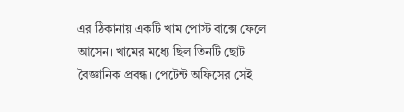এর ঠিকানায় একটি খাম পোস্ট বাক্সে ফেলে আসেন। খামের মধ্যে ছিল তিনটি ছোট বৈজ্ঞানিক প্রবন্ধ। পেটেন্ট অফিসের সেই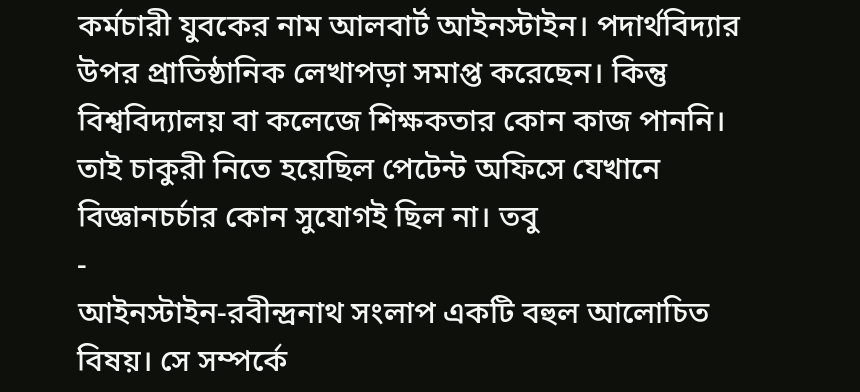কর্মচারী যুবকের নাম আলবার্ট আইনস্টাইন। পদার্থবিদ্যার উপর প্রাতিষ্ঠানিক লেখাপড়া সমাপ্ত করেছেন। কিন্তু বিশ্ববিদ্যালয় বা কলেজে শিক্ষকতার কোন কাজ পাননি। তাই চাকুরী নিতে হয়েছিল পেটেন্ট অফিসে যেখানে বিজ্ঞানচর্চার কোন সুযোগই ছিল না। তবু
-
আইনস্টাইন-রবীন্দ্রনাথ সংলাপ একটি বহুল আলোচিত বিষয়। সে সম্পর্কে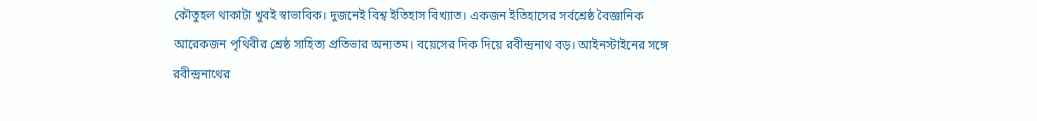কৌতুহল থাকাটা খুবই স্বাভাবিক। দুজনেই বিশ্ব ইতিহাস বিখ্যাত। একজন ইতিহাসের সর্বশ্রেষ্ঠ বৈজ্ঞানিক আরেকজন পৃথিবীর শ্রেষ্ঠ সাহিত্য প্রতিভার অন্যতম। বয়েসের দিক দিয়ে রবীন্দ্রনাথ বড়। আইনস্টাইনের সঙ্গে রবীন্দ্রনাথের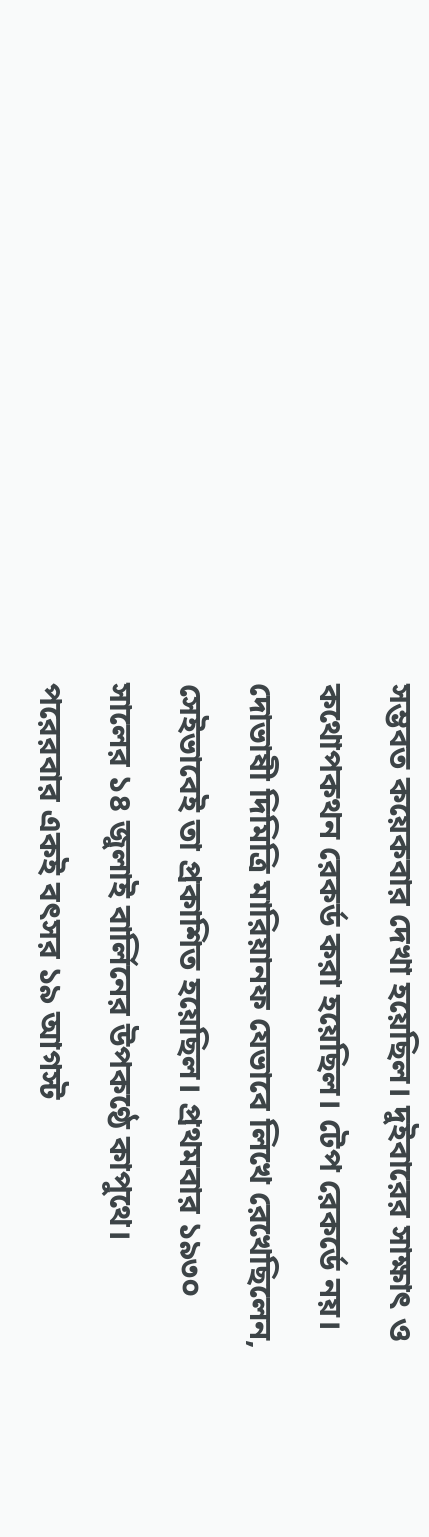সম্ভবত কয়েকবার দেখা হয়েছিল। দুইবারের সাক্ষাৎ ও কথোপকথন রেকর্ড করা হয়েছিল। টেপ রেকর্ডে নয়। দোভাষী দিমিত্রি মারিয়ানফ যেভাবে লিখে রেখেছিলেন, সেইভাবেই তা প্রকাশিত হয়েছিল। প্রথমবার ১৯৩০ সালের ১৪ জুলাই বার্লিনের উপকণ্ঠে কাপুথে। পরেরবার একই বৎসর ১৯ আগস্ট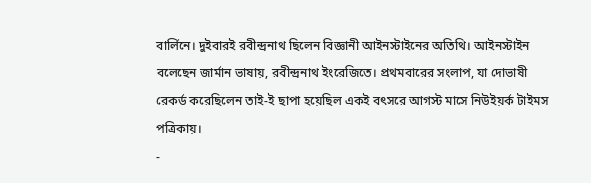বার্লিনে। দুইবারই রবীন্দ্রনাথ ছিলেন বিজ্ঞানী আইনস্টাইনের অতিথি। আইনস্টাইন বলেছেন জার্মান ভাষায়, রবীন্দ্রনাথ ইংরেজিতে। প্রথমবারের সংলাপ, যা দোভাষী রেকর্ড করেছিলেন তাই-ই ছাপা হয়েছিল একই বৎসরে আগস্ট মাসে নিউইয়র্ক টাইমস পত্রিকায়।
-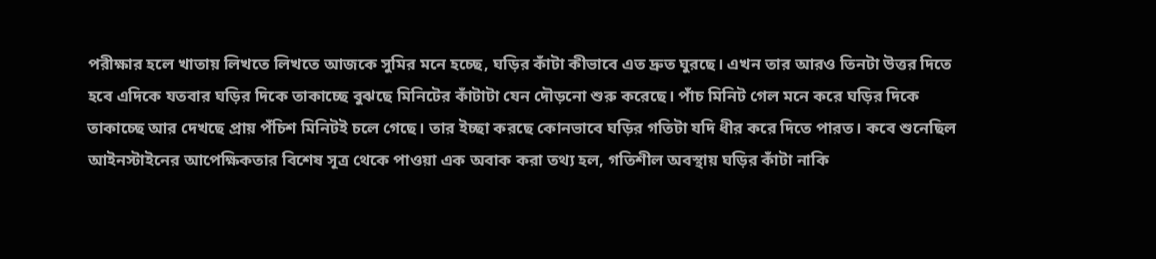পরীক্ষার হলে খাতায় লিখতে লিখতে আজকে সুমির মনে হচ্ছে, ঘড়ির কাঁটা কীভাবে এত দ্রুত ঘুরছে। এখন তার আরও তিনটা উত্তর দিতে হবে এদিকে যতবার ঘড়ির দিকে তাকাচ্ছে বুঝছে মিনিটের কাঁটাটা যেন দৌড়নো শুরু করেছে। পাঁচ মিনিট গেল মনে করে ঘড়ির দিকে তাকাচ্ছে আর দেখছে প্রায় পঁচিশ মিনিটই চলে গেছে। তার ইচ্ছা করছে কোনভাবে ঘড়ির গতিটা যদি ধীর করে দিতে পারত। কবে শুনেছিল আইনস্টাইনের আপেক্ষিকতার বিশেষ সূত্র থেকে পাওয়া এক অবাক করা তথ্য হল, গতিশীল অবস্থায় ঘড়ির কাঁটা নাকি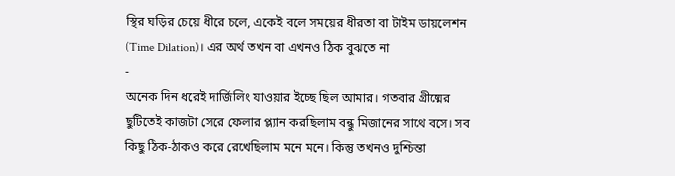স্থির ঘড়ির চেয়ে ধীরে চলে, একেই বলে সময়ের ধীরতা বা টাইম ডায়লেশন (Time Dilation)। এর অর্থ তখন বা এখনও ঠিক বুঝতে না
-
অনেক দিন ধরেই দার্জিলিং যাওয়ার ইচ্ছে ছিল আমার। গতবার গ্রীষ্মের ছুটিতেই কাজটা সেরে ফেলার প্ল্যান করছিলাম বন্ধু মিজানের সাথে বসে। সব কিছু ঠিক-ঠাকও করে রেখেছিলাম মনে মনে। কিন্তু তখনও দুশ্চিন্তা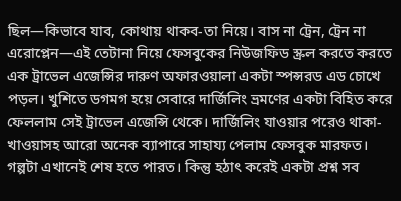ছিল—কিভাবে যাব, কোথায় থাকব-তা নিয়ে। বাস না ট্রেন, ট্রেন না এরোপ্লেন—এই তেটানা নিয়ে ফেসবুকের নিউজফিড স্ক্রল করতে করতে এক ট্রাভেল এজেন্সির দারুণ অফারওয়ালা একটা স্পন্সরড এড চোখে পড়ল। খুশিতে ডগমগ হয়ে সেবারে দার্জিলিং ভ্রমণের একটা বিহিত করে ফেললাম সেই ট্রাভেল এজেন্সি থেকে। দার্জিলিং যাওয়ার পরেও থাকা-খাওয়াসহ আরো অনেক ব্যাপারে সাহায্য পেলাম ফেসবুক মারফত।
গল্পটা এখানেই শেষ হতে পারত। কিন্তু হঠাৎ করেই একটা প্রশ্ন সব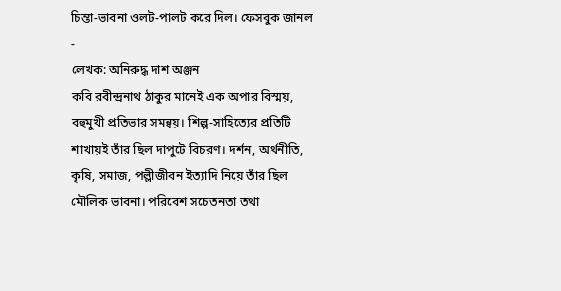চিন্তা-ভাবনা ওলট-পালট করে দিল। ফেসবুক জানল
-
লেখক: অনিরুদ্ধ দাশ অঞ্জন
কবি রবীন্দ্রনাথ ঠাকুর মানেই এক অপার বিস্ময়, বহুমুখী প্রতিভার সমন্বয়। শিল্প-সাহিত্যের প্রতিটি শাখায়ই তাঁর ছিল দাপুটে বিচরণ। দর্শন, অর্থনীতি, কৃষি, সমাজ, পল্লীজীবন ইত্যাদি নিয়ে তাঁর ছিল মৌলিক ভাবনা। পরিবেশ সচেতনতা তথা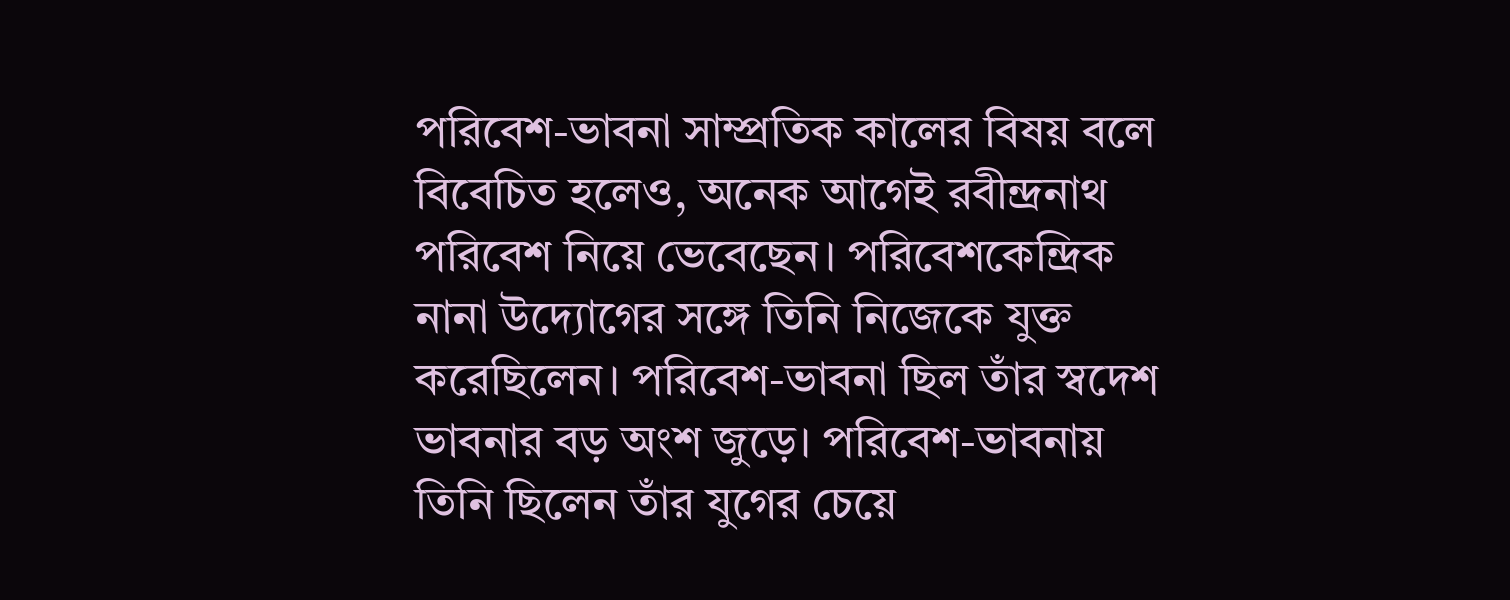পরিবেশ-ভাবনা সাম্প্রতিক কালের বিষয় বলে বিবেচিত হলেও, অনেক আগেই রবীন্দ্রনাথ পরিবেশ নিয়ে ভেবেছেন। পরিবেশকেন্দ্রিক নানা উদ্যোগের সঙ্গে তিনি নিজেকে যুক্ত করেছিলেন। পরিবেশ-ভাবনা ছিল তাঁর স্বদেশ ভাবনার বড় অংশ জুড়ে। পরিবেশ-ভাবনায় তিনি ছিলেন তাঁর যুগের চেয়ে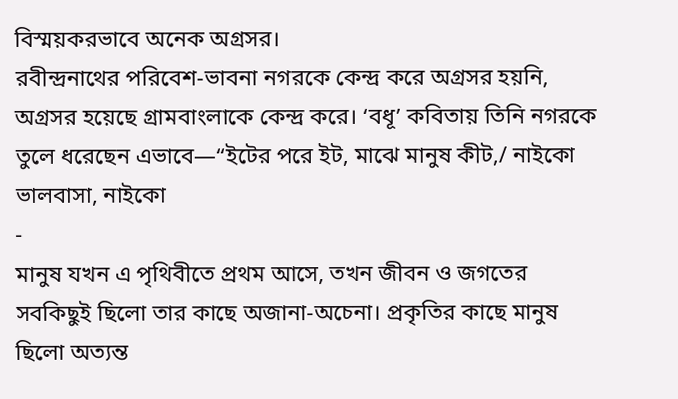বিস্ময়করভাবে অনেক অগ্রসর।
রবীন্দ্রনাথের পরিবেশ-ভাবনা নগরকে কেন্দ্র করে অগ্রসর হয়নি, অগ্রসর হয়েছে গ্রামবাংলাকে কেন্দ্র করে। ‘বধূ’ কবিতায় তিনি নগরকে তুলে ধরেছেন এভাবে—“ইটের পরে ইট, মাঝে মানুষ কীট,/ নাইকো ভালবাসা, নাইকো
-
মানুষ যখন এ পৃথিবীতে প্রথম আসে, তখন জীবন ও জগতের সবকিছুই ছিলো তার কাছে অজানা-অচেনা। প্রকৃতির কাছে মানুষ ছিলো অত্যন্ত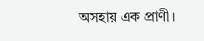অসহায় এক প্রাণী।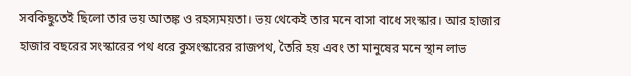সবকিছুতেই ছিলো তার ভয় আতঙ্ক ও রহস্যময়তা। ভয় থেকেই তার মনে বাসা বাধে সংস্কার। আর হাজার হাজার বছরের সংস্কারের পথ ধরে কুসংস্কারের রাজপথ, তৈরি হয় এবং তা মানুষের মনে স্থান লাভ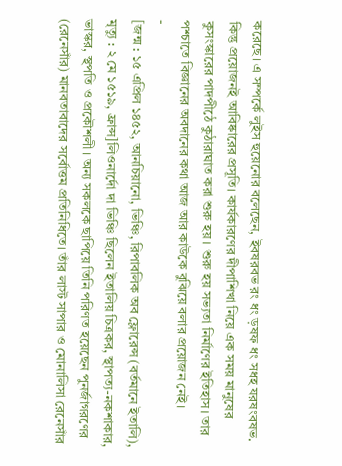করেছে। এ সম্পর্কে লুইস হুয়েনোর বলেছেন, ইবষরবভ রং ধং ড়ষফ ধং সধহ যরষংবষভ. কিন্তু প্রয়োজনই আবিষ্কারের প্রসূতি। কার্যকারণের দীপাশিখা নিয়ে এক সময় মানুষের কুসংস্কারের পাদপীঠে কুঠারাঘাত করা শুরু হয়। শুরু হয় সভ্যতা নির্মাণের ইতিহাস। তার পশ্চাতে বিজ্ঞানের অবদানের কথা আজ আর কাউকে বুঝিয়ে বলার প্রয়োজন নেই।
-
[জন্ম : ১৫ এপ্রিল ১৪৫২, আনচিয়ানো, ভিঞ্চি, রিপাবলিক অব ফ্লোরেন্স (বর্তমানে ইতালি), মৃত্যু : ২ মে ১৫১৯, ফ্রান্স]লিওনার্দো দা ভিঞ্চি ছিলেন ইতালিয় চিত্রকর, স্থাপত্য-নকশাকার, ভাস্কর, স্থপতি ও প্রকৌশলী। অন্য সকলকে ছাপিয়ে তিনি পরিণত হয়েছেন পুনর্জাগরণের (রেনেসাঁর) মানবতাবাদের সর্বোত্তম প্রতিনিধিতে। তাঁর লাস্ট সাপার ও মোনালিসা রেনেসাঁর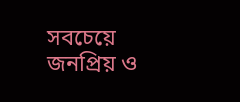সবচেয়ে জনপ্রিয় ও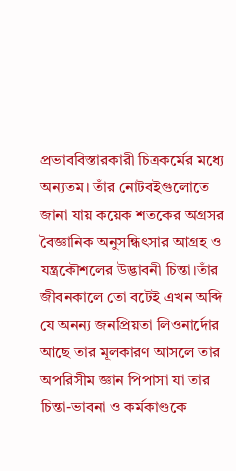প্রভাববিস্তারকারী চিত্রকর্মের মধ্যে অন্যতম। তাঁর নোটবইগুলোতে জানা যায় কয়েক শতকের অগ্রসর বৈজ্ঞানিক অনুসন্ধিৎসার আগ্রহ ও যন্ত্রকৌশলের উদ্ভাবনী চিন্তা।তাঁর জীবনকালে তো বটেই এখন অব্দি যে অনন্য জনপ্রিয়তা লিওনার্দোর আছে তার মূলকারণ আসলে তার অপরিসীম জ্ঞান পিপাসা যা তার চিন্তা-ভাবনা ও কর্মকাণ্ডকে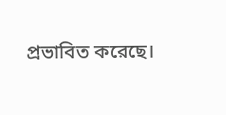প্রভাবিত করেছে।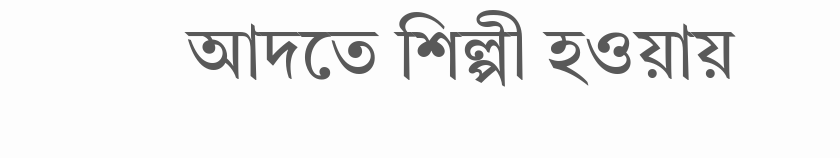আদতে শিল্পী হওয়ায়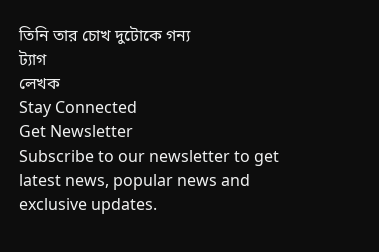তিনি তার চোখ দুটোকে গন্য
ট্যাগ
লেখক
Stay Connected
Get Newsletter
Subscribe to our newsletter to get latest news, popular news and exclusive updates.